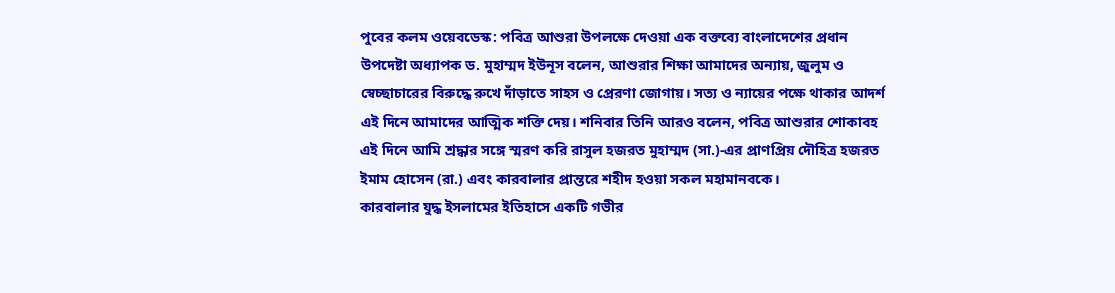পুবের কলম ওয়েবডেস্ক: পবিত্র আশুরা উপলক্ষে দেওয়া এক বক্তব্যে বাংলাদেশের প্রধান উপদেষ্টা অধ্যাপক ড. মুহাম্মদ ইউনূস বলেন, আশুরার শিক্ষা আমাদের অন্যায়, জুলুম ও স্বেচ্ছাচারের বিরুদ্ধে রুখে দাঁড়াতে সাহস ও প্রেরণা জোগায়। সত্য ও ন্যায়ের পক্ষে থাকার আদর্শ এই দিনে আমাদের আত্মিক শক্তি দেয়। শনিবার তিনি আরও বলেন, পবিত্র আশুরার শোকাবহ এই দিনে আমি শ্রদ্ধার সঙ্গে স্মরণ করি রাসুল হজরত মুহাম্মদ (সা.)-এর প্রাণপ্রিয় দৌহিত্র হজরত ইমাম হোসেন (রা.) এবং কারবালার প্রান্তরে শহীদ হওয়া সকল মহামানবকে।
কারবালার যুদ্ধ ইসলামের ইতিহাসে একটি গভীর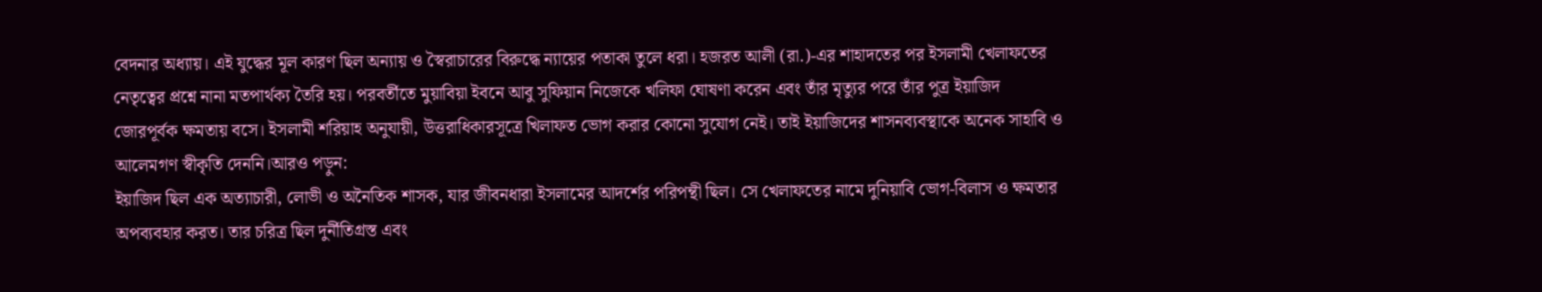বেদনার অধ্যায়। এই যুদ্ধের মূল কারণ ছিল অন্যায় ও স্বৈরাচারের বিরুদ্ধে ন্যায়ের পতাকা তুলে ধরা। হজরত আলী (রা.)-এর শাহাদতের পর ইসলামী খেলাফতের নেতৃত্বের প্রশ্নে নানা মতপার্থক্য তৈরি হয়। পরবর্তীতে মুয়াবিয়া ইবনে আবু সুফিয়ান নিজেকে খলিফা ঘোষণা করেন এবং তাঁর মৃত্যুর পরে তাঁর পুত্র ইয়াজিদ জোরপূর্বক ক্ষমতায় বসে। ইসলামী শরিয়াহ অনুযায়ী, উত্তরাধিকারসূত্রে খিলাফত ভোগ করার কোনো সুযোগ নেই। তাই ইয়াজিদের শাসনব্যবস্থাকে অনেক সাহাবি ও আলেমগণ স্বীকৃতি দেননি।আরও পড়ুন:
ইয়াজিদ ছিল এক অত্যাচারী, লোভী ও অনৈতিক শাসক, যার জীবনধারা ইসলামের আদর্শের পরিপন্থী ছিল। সে খেলাফতের নামে দুনিয়াবি ভোগ-বিলাস ও ক্ষমতার অপব্যবহার করত। তার চরিত্র ছিল দুর্নীতিগ্রস্ত এবং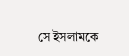সে ইসলামকে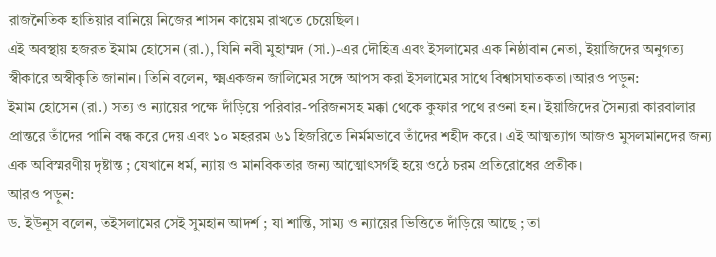রাজনৈতিক হাতিয়ার বানিয়ে নিজের শাসন কায়েম রাখতে চেয়েছিল।
এই অবস্থায় হজরত ইমাম হোসেন (রা.), যিনি নবী মুহাম্মদ (সা.)-এর দৌহিত্র এবং ইসলামের এক নিষ্ঠাবান নেতা, ইয়াজিদের অনুগত্য স্বীকারে অস্বীকৃতি জানান। তিনি বলেন, ক্ষ্মএকজন জালিমের সঙ্গে আপস করা ইসলামের সাথে বিশ্বাসঘাতকতা।আরও পড়ুন:
ইমাম হোসেন (রা.) সত্য ও ন্যায়ের পক্ষে দাঁড়িয়ে পরিবার-পরিজনসহ মক্কা থেকে কুফার পথে রওনা হন। ইয়াজিদের সৈন্যরা কারবালার প্রান্তরে তাঁদের পানি বন্ধ করে দেয় এবং ১০ মহররম ৬১ হিজরিতে নির্মমভাবে তাঁদের শহীদ করে। এই আত্মত্যাগ আজও মুসলমানদের জন্য এক অবিস্মরণীয় দৃষ্টান্ত ; যেখানে ধর্ম, ন্যায় ও মানবিকতার জন্য আত্মোৎসর্গই হয়ে ওঠে চরম প্রতিরোধের প্রতীক।
আরও পড়ুন:
ড. ইউনূস বলেন, তইসলামের সেই সুমহান আদর্শ ; যা শান্তি, সাম্য ও ন্যায়ের ভিত্তিতে দাঁড়িয়ে আছে ; তা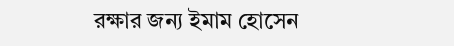রক্ষার জন্য ইমাম হোসেন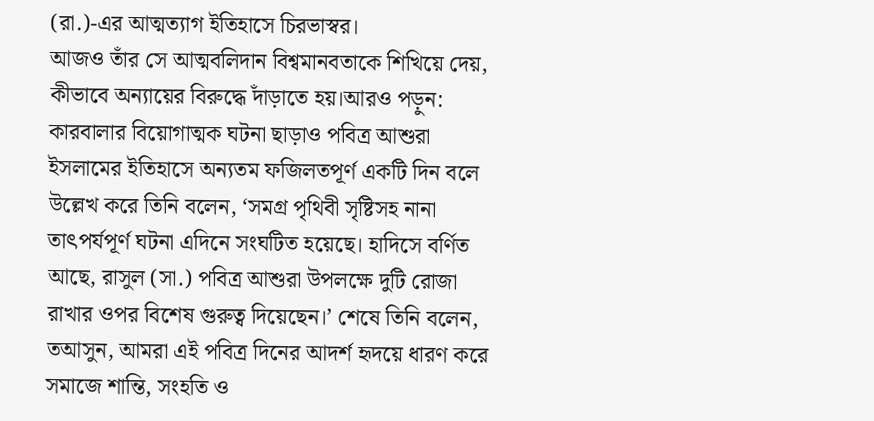(রা.)-এর আত্মত্যাগ ইতিহাসে চিরভাস্বর।
আজও তাঁর সে আত্মবলিদান বিশ্বমানবতাকে শিখিয়ে দেয়, কীভাবে অন্যায়ের বিরুদ্ধে দাঁড়াতে হয়।আরও পড়ুন:
কারবালার বিয়োগাত্মক ঘটনা ছাড়াও পবিত্র আশুরা ইসলামের ইতিহাসে অন্যতম ফজিলতপূর্ণ একটি দিন বলে উল্লেখ করে তিনি বলেন, ‘সমগ্র পৃথিবী সৃষ্টিসহ নানা তাৎপর্যপূর্ণ ঘটনা এদিনে সংঘটিত হয়েছে। হাদিসে বর্ণিত আছে, রাসুল (সা.) পবিত্র আশুরা উপলক্ষে দুটি রোজা রাখার ওপর বিশেষ গুরুত্ব দিয়েছেন।’ শেষে তিনি বলেন, তআসুন, আমরা এই পবিত্র দিনের আদর্শ হৃদয়ে ধারণ করে সমাজে শান্তি, সংহতি ও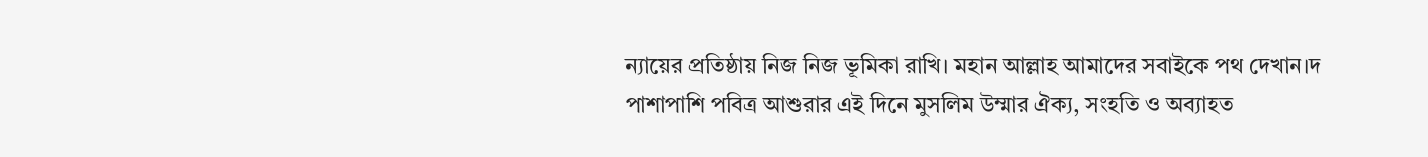ন্যায়ের প্রতিষ্ঠায় নিজ নিজ ভূমিকা রাখি। মহান আল্লাহ আমাদের সবাইকে পথ দেখান।দ পাশাপাশি পবিত্র আশুরার এই দিনে মুসলিম উম্মার ঐক্য, সংহতি ও অব্যাহত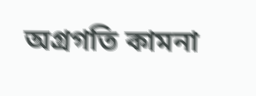অগ্রগতি কামনা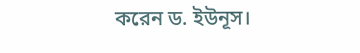করেন ড. ইউনূস।